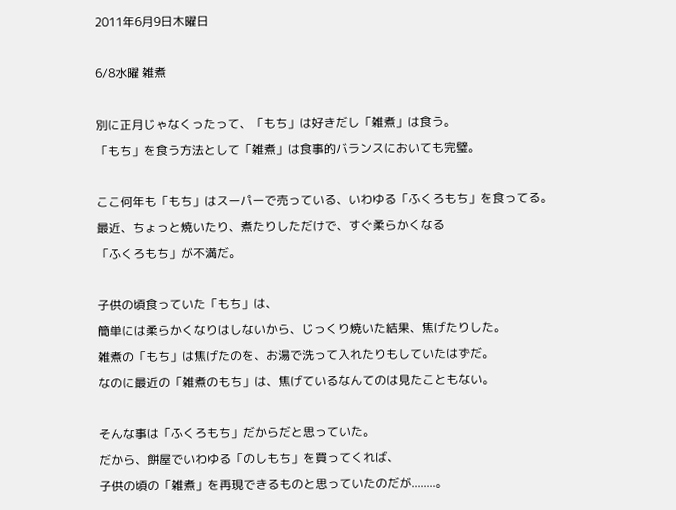2011年6月9日木曜日

6/8水曜 雑煮

別に正月じゃなくったって、「もち」は好きだし「雑煮」は食う。
「もち」を食う方法として「雑煮」は食事的バランスにおいても完璧。

ここ何年も「もち」はスーパーで売っている、いわゆる「ふくろもち」を食ってる。
最近、ちょっと焼いたり、煮たりしただけで、すぐ柔らかくなる
「ふくろもち」が不満だ。

子供の頃食っていた「もち」は、
簡単には柔らかくなりはしないから、じっくり焼いた結果、焦げたりした。
雑煮の「もち」は焦げたのを、お湯で洗って入れたりもしていたはずだ。
なのに最近の「雑煮のもち」は、焦げているなんてのは見たこともない。

そんな事は「ふくろもち」だからだと思っていた。
だから、餅屋でいわゆる「のしもち」を買ってくれば、
子供の頃の「雑煮」を再現できるものと思っていたのだが........。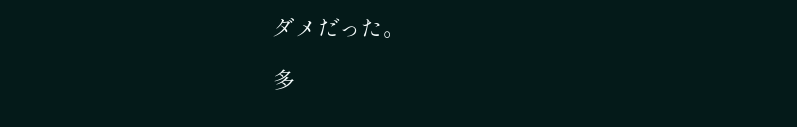ダメだった。

多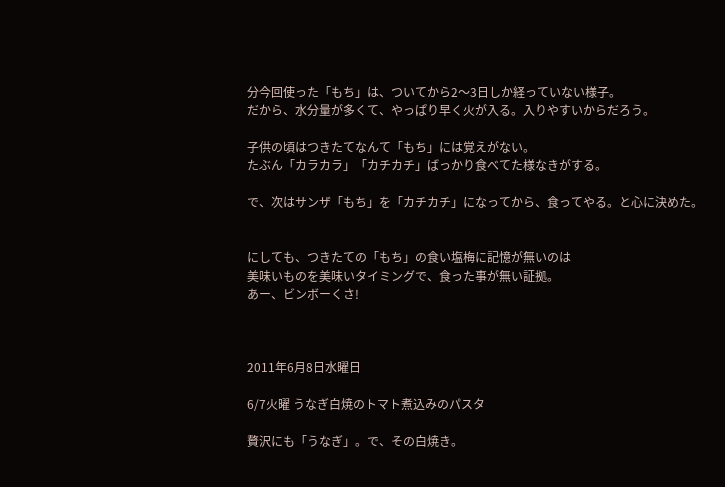分今回使った「もち」は、ついてから2〜3日しか経っていない様子。
だから、水分量が多くて、やっぱり早く火が入る。入りやすいからだろう。

子供の頃はつきたてなんて「もち」には覚えがない。
たぶん「カラカラ」「カチカチ」ばっかり食べてた様なきがする。

で、次はサンザ「もち」を「カチカチ」になってから、食ってやる。と心に決めた。


にしても、つきたての「もち」の食い塩梅に記憶が無いのは
美味いものを美味いタイミングで、食った事が無い証拠。
あー、ビンボーくさ!



2011年6月8日水曜日

6/7火曜 うなぎ白焼のトマト煮込みのパスタ

贅沢にも「うなぎ」。で、その白焼き。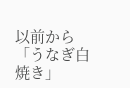以前から「うなぎ白焼き」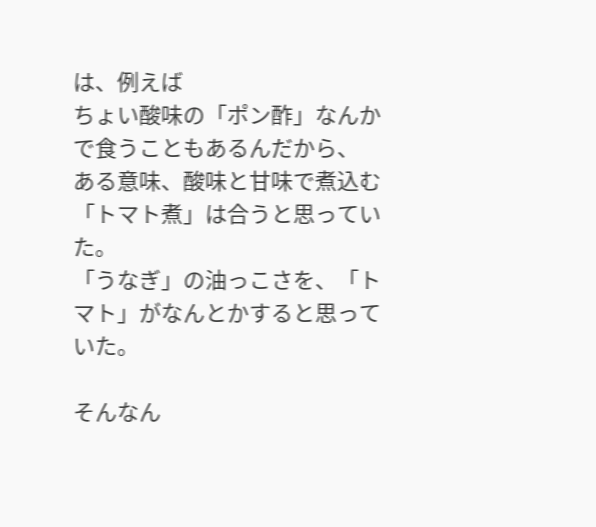は、例えば
ちょい酸味の「ポン酢」なんかで食うこともあるんだから、
ある意味、酸味と甘味で煮込む「トマト煮」は合うと思っていた。
「うなぎ」の油っこさを、「トマト」がなんとかすると思っていた。

そんなん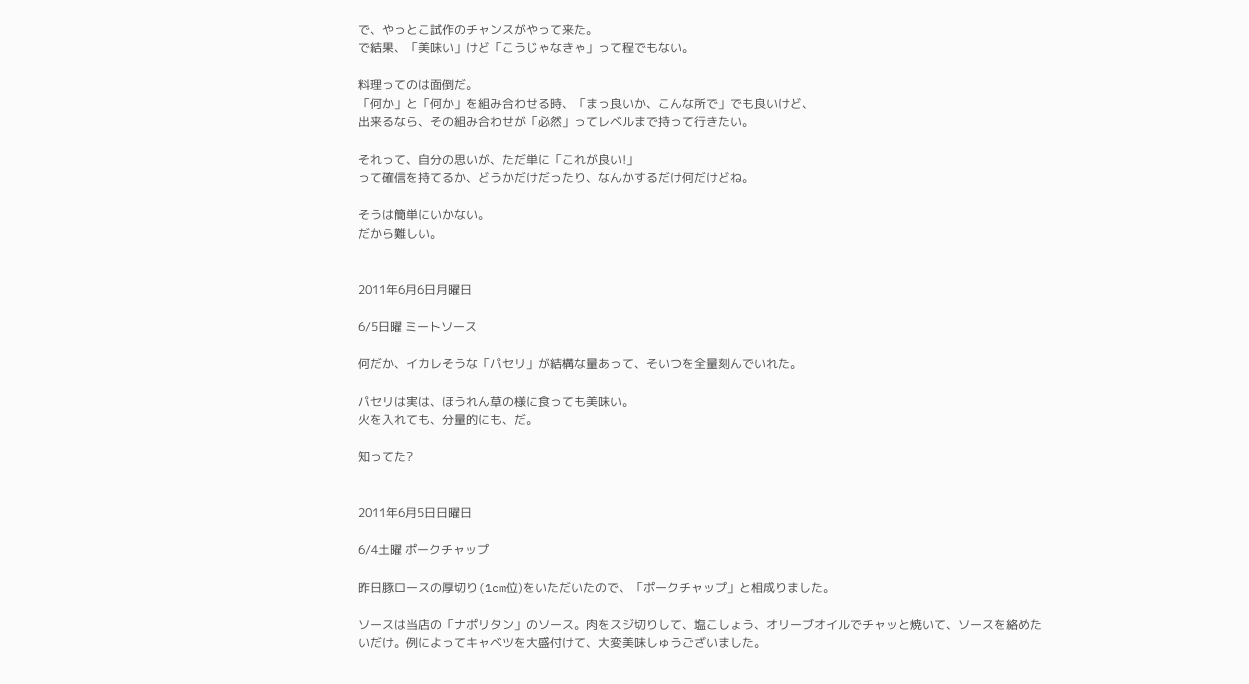で、やっとこ試作のチャンスがやって来た。
で結果、「美味い」けど「こうじゃなきゃ」って程でもない。

料理ってのは面倒だ。
「何か」と「何か」を組み合わせる時、「まっ良いか、こんな所で」でも良いけど、
出来るなら、その組み合わせが「必然」ってレベルまで持って行きたい。

それって、自分の思いが、ただ単に「これが良い!」
って確信を持てるか、どうかだけだったり、なんかするだけ何だけどね。

そうは簡単にいかない。
だから難しい。


2011年6月6日月曜日

6/5日曜 ミートソース

何だか、イカレそうな「パセリ」が結構な量あって、そいつを全量刻んでいれた。

パセリは実は、ほうれん草の様に食っても美味い。
火を入れても、分量的にも、だ。

知ってた?


2011年6月5日日曜日

6/4土曜 ポークチャップ

昨日豚ロースの厚切り(1cm位)をいただいたので、「ポークチャップ」と相成りました。

ソースは当店の「ナポリタン」のソース。肉をスジ切りして、塩こしょう、オリーブオイルでチャッと焼いて、ソースを絡めたいだけ。例によってキャベツを大盛付けて、大変美味しゅうございました。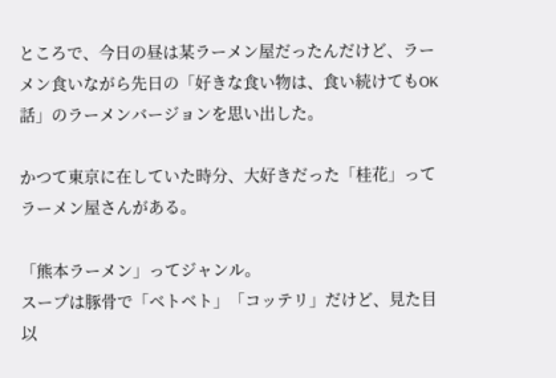ところで、今日の昼は某ラーメン屋だったんだけど、ラーメン食いながら先日の「好きな食い物は、食い続けてもOK話」のラーメンバージョンを思い出した。

かつて東京に在していた時分、大好きだった「桂花」ってラーメン屋さんがある。

「熊本ラーメン」ってジャンル。
スープは豚骨で「ベトベト」「コッテリ」だけど、見た目以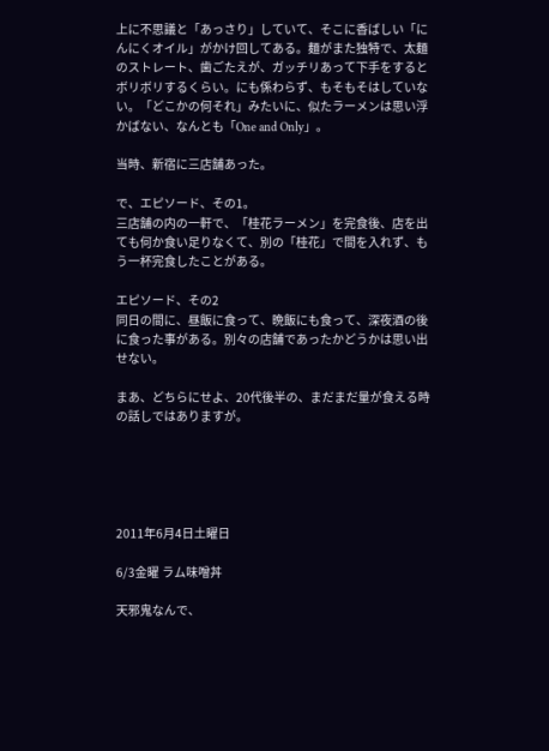上に不思議と「あっさり」していて、そこに香ばしい「にんにくオイル」がかけ回してある。麺がまた独特で、太麺のストレート、歯ごたえが、ガッチリあって下手をするとボリボリするくらい。にも係わらず、もそもそはしていない。「どこかの何それ」みたいに、似たラーメンは思い浮かばない、なんとも「One and Only」。

当時、新宿に三店舗あった。

で、エピソード、その1。
三店舗の内の一軒で、「桂花ラーメン」を完食後、店を出ても何か食い足りなくて、別の「桂花」で間を入れず、もう一杯完食したことがある。

エピソード、その2
同日の間に、昼飯に食って、晩飯にも食って、深夜酒の後に食った事がある。別々の店舗であったかどうかは思い出せない。

まあ、どちらにせよ、20代後半の、まだまだ量が食える時の話しではありますが。





2011年6月4日土曜日

6/3金曜 ラム味噌丼

天邪鬼なんで、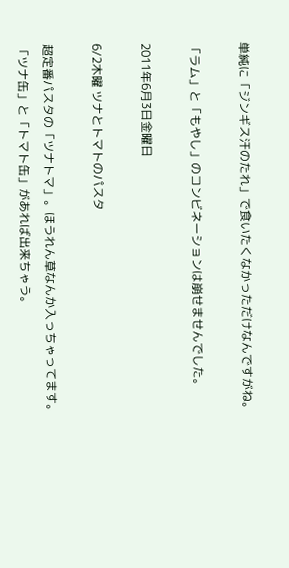単純に「ジンギス汗のたれ」で食いたくなかっただけなんですがね。

「ラム」と「もやし」のコンビネーションは崩せませんでした。

2011年6月3日金曜日

6/2木曜 ツナとトマトのパスタ

超定番パスタの「ツナトマ」。ほうれん草なんか入っちゃってます。
「ツナ缶」と「トマト缶」があれば出来ちゃう。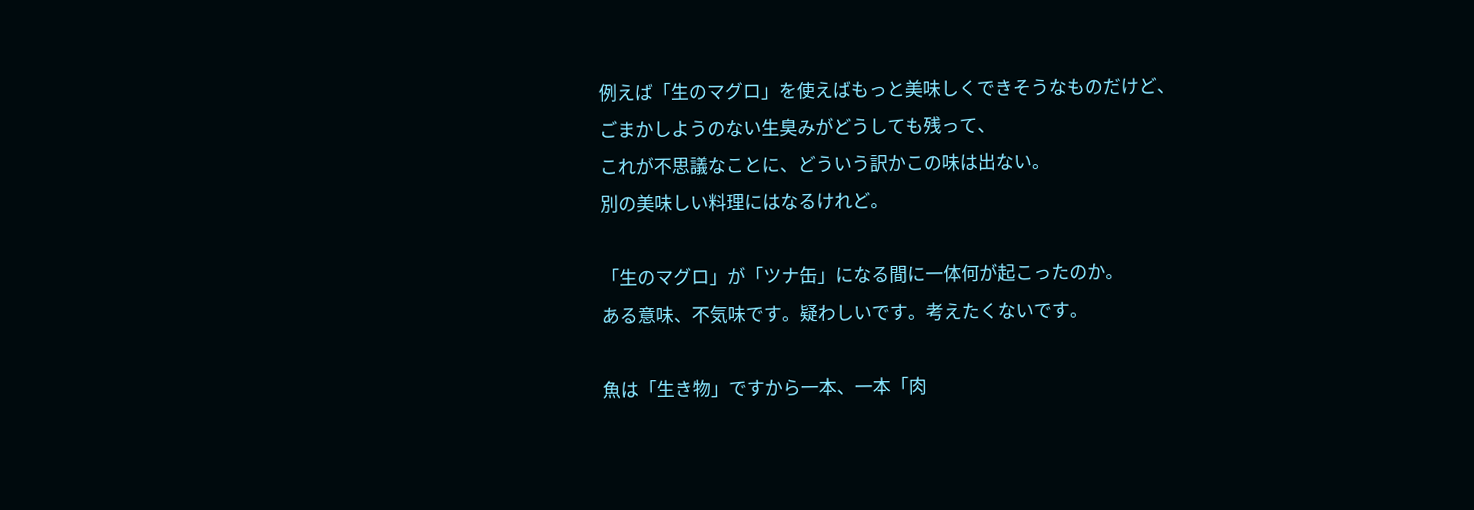例えば「生のマグロ」を使えばもっと美味しくできそうなものだけど、
ごまかしようのない生臭みがどうしても残って、
これが不思議なことに、どういう訳かこの味は出ない。
別の美味しい料理にはなるけれど。

「生のマグロ」が「ツナ缶」になる間に一体何が起こったのか。
ある意味、不気味です。疑わしいです。考えたくないです。

魚は「生き物」ですから一本、一本「肉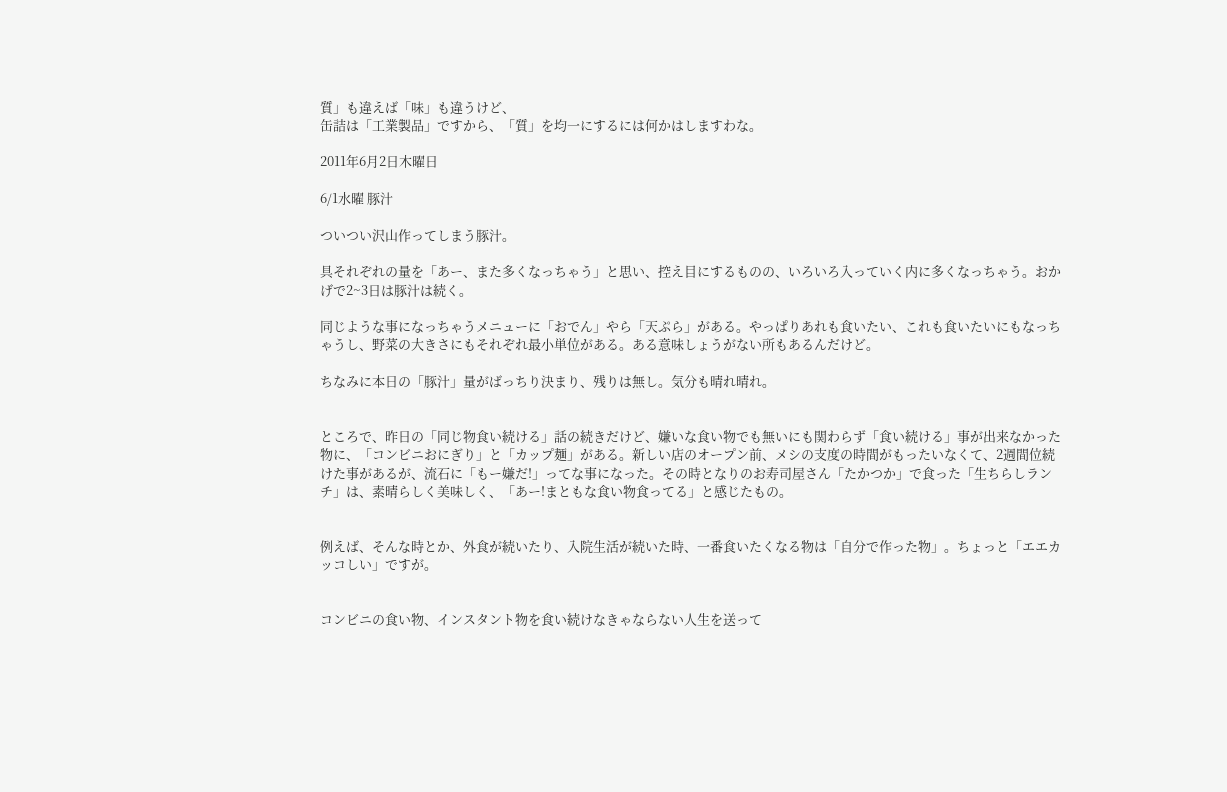質」も違えば「味」も違うけど、
缶詰は「工業製品」ですから、「質」を均一にするには何かはしますわな。

2011年6月2日木曜日

6/1水曜 豚汁

ついつい沢山作ってしまう豚汁。

具それぞれの量を「あー、また多くなっちゃう」と思い、控え目にするものの、いろいろ入っていく内に多くなっちゃう。おかげで2~3日は豚汁は続く。

同じような事になっちゃうメニューに「おでん」やら「天ぷら」がある。やっぱりあれも食いたい、これも食いたいにもなっちゃうし、野菜の大きさにもそれぞれ最小単位がある。ある意味しょうがない所もあるんだけど。

ちなみに本日の「豚汁」量がばっちり決まり、残りは無し。気分も晴れ晴れ。


ところで、昨日の「同じ物食い続ける」話の続きだけど、嫌いな食い物でも無いにも関わらず「食い続ける」事が出来なかった物に、「コンビニおにぎり」と「カップ麺」がある。新しい店のオープン前、メシの支度の時間がもったいなくて、2週間位続けた事があるが、流石に「もー嫌だ!」ってな事になった。その時となりのお寿司屋さん「たかつか」で食った「生ちらしランチ」は、素晴らしく美味しく、「あー!まともな食い物食ってる」と感じたもの。


例えば、そんな時とか、外食が続いたり、入院生活が続いた時、一番食いたくなる物は「自分で作った物」。ちょっと「エエカッコしい」ですが。


コンビニの食い物、インスタント物を食い続けなきゃならない人生を送って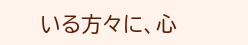いる方々に、心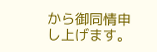から御同情申し上げます。